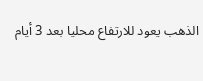الذهب يعود للارتفاع محليا بعد 3 أيام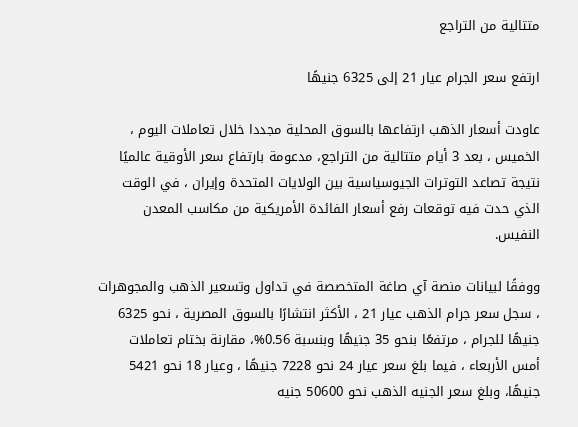متتالية من التراجع

ارتفع سعر الجرام عيار 21 إلى 6325 جنيهًا

عاودت أسعار الذهب ارتفاعها بالسوق المحلية مجددا خلال تعاملات اليوم ، الخميس ، بعد 3 أيام متتالية من التراجع، مدعومة بارتفاع سعر الأوقية عالميًا نتيجة تصاعد التوترات الجيوسياسية بين الولايات المتحدة وإيران ، في الوقت الذي حدت فيه توقعات رفع أسعار الفائدة الأمريكية من مكاسب المعدن النفيس.

ووفقًا لبيانات منصة آي صاغة المتخصصة في تداول وتسعير الذهب والمجوهرات ، سجل سعر جرام الذهب عيار 21 ، الأكثر انتشارًا بالسوق المصرية ، نحو 6325 جنيهًا للجرام ، مرتفعًا بنحو 35 جنيهًا وبنسبة 0.56%، مقارنة بختام تعاملات أمس الأربعاء ، فيما بلغ سعر عيار 24 نحو 7228 جنيهًا ، وعيار 18 نحو 5421 جنيهًا، وبلغ سعر الجنيه الذهب نحو 50600 جنيه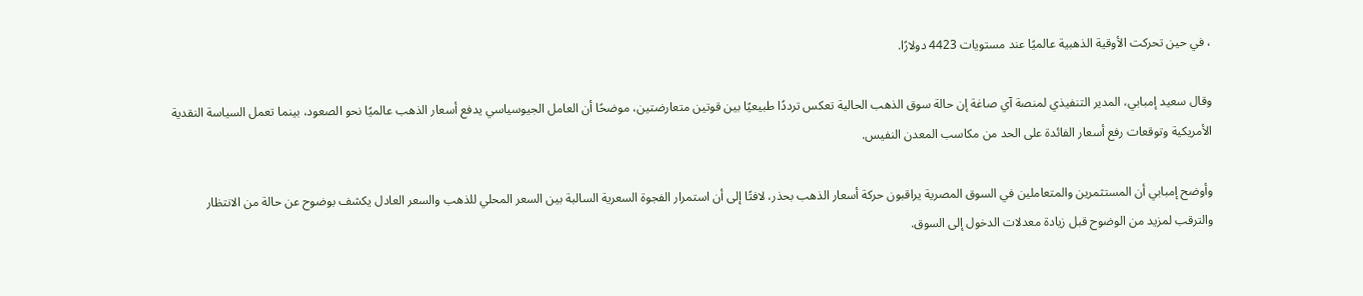، في حين تحركت الأوقية الذهبية عالميًا عند مستويات 4423 دولارًا.

وقال سعيد إمبابي، المدير التنفيذي لمنصة آي صاغة إن حالة سوق الذهب الحالية تعكس ترددًا طبيعيًا بين قوتين متعارضتين، موضحًا أن العامل الجيوسياسي يدفع أسعار الذهب عالميًا نحو الصعود، بينما تعمل السياسة النقدية الأمريكية وتوقعات رفع أسعار الفائدة على الحد من مكاسب المعدن النفيس.

وأوضح إمبابي أن المستثمرين والمتعاملين في السوق المصرية يراقبون حركة أسعار الذهب بحذر، لافتًا إلى أن استمرار الفجوة السعرية السالبة بين السعر المحلي للذهب والسعر العادل يكشف بوضوح عن حالة من الانتظار والترقب لمزيد من الوضوح قبل زيادة معدلات الدخول إلى السوق.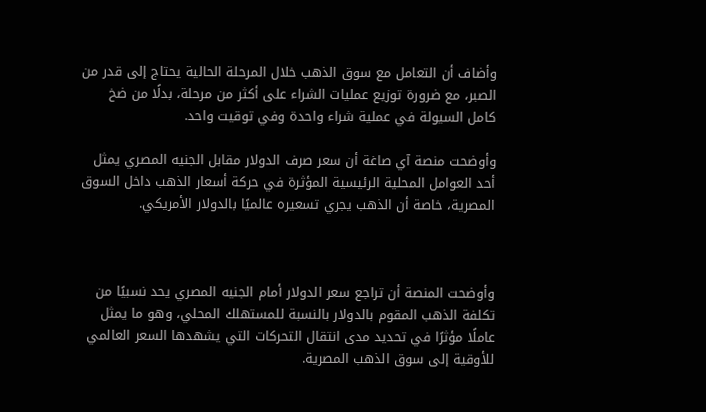وأضاف أن التعامل مع سوق الذهب خلال المرحلة الحالية يحتاج إلى قدر من الصبر، مع ضرورة توزيع عمليات الشراء على أكثر من مرحلة، بدلًا من ضخ كامل السيولة في عملية شراء واحدة وفي توقيت واحد.

وأوضحت منصة آي صاغة أن سعر صرف الدولار مقابل الجنيه المصري يمثل أحد العوامل المحلية الرئيسية المؤثرة في حركة أسعار الذهب داخل السوق المصرية، خاصة أن الذهب يجري تسعيره عالميًا بالدولار الأمريكي.



وأوضحت المنصة أن تراجع سعر الدولار أمام الجنيه المصري يحد نسبيًا من تكلفة الذهب المقوم بالدولار بالنسبة للمستهلك المحلي، وهو ما يمثل عاملًا مؤثرًا في تحديد مدى انتقال التحركات التي يشهدها السعر العالمي للأوقية إلى سوق الذهب المصرية.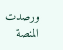ورصدت المنصة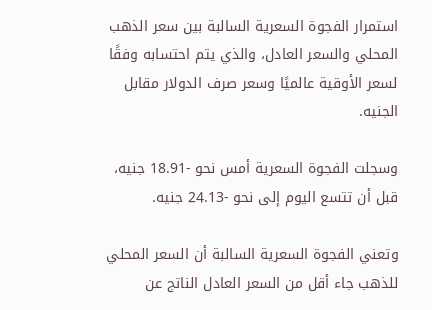استمرار الفجوة السعرية السالبة بين سعر الذهب المحلي والسعر العادل، والذي يتم احتسابه وفقًا لسعر الأوقية عالميًا وسعر صرف الدولار مقابل الجنيه.

وسجلت الفجوة السعرية أمس نحو -18.91 جنيه، قبل أن تتسع اليوم إلى نحو -24.13 جنيه.

وتعني الفجوة السعرية السالبة أن السعر المحلي للذهب جاء أقل من السعر العادل الناتج عن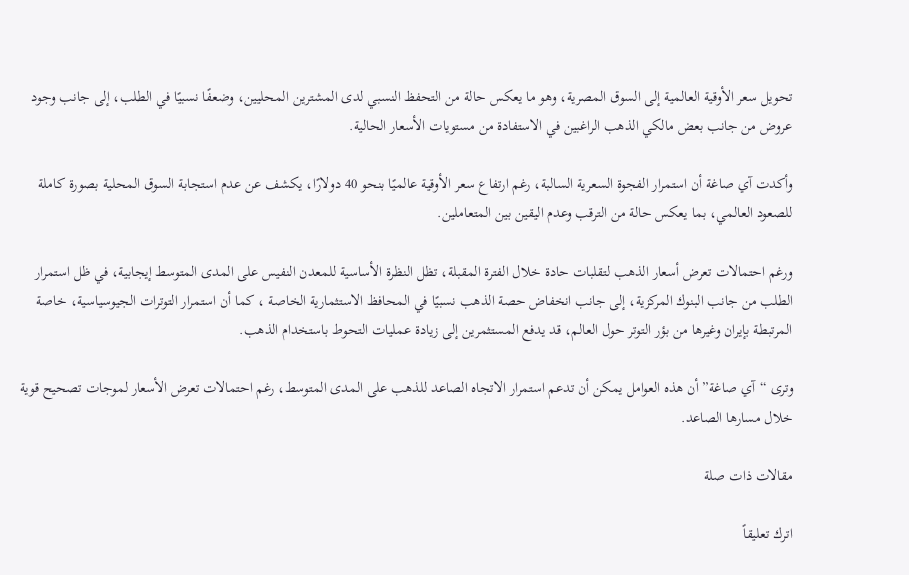تحويل سعر الأوقية العالمية إلى السوق المصرية، وهو ما يعكس حالة من التحفظ النسبي لدى المشترين المحليين، وضعفًا نسبيًا في الطلب، إلى جانب وجود عروض من جانب بعض مالكي الذهب الراغبين في الاستفادة من مستويات الأسعار الحالية.

وأكدت آي صاغة أن استمرار الفجوة السعرية السالبة، رغم ارتفاع سعر الأوقية عالميًا بنحو 40 دولارًا، يكشف عن عدم استجابة السوق المحلية بصورة كاملة للصعود العالمي، بما يعكس حالة من الترقب وعدم اليقين بين المتعاملين.

ورغم احتمالات تعرض أسعار الذهب لتقلبات حادة خلال الفترة المقبلة، تظل النظرة الأساسية للمعدن النفيس على المدى المتوسط إيجابية، في ظل استمرار الطلب من جانب البنوك المركزية، إلى جانب انخفاض حصة الذهب نسبيًا في المحافظ الاستثمارية الخاصة ، كما أن استمرار التوترات الجيوسياسية، خاصة المرتبطة بإيران وغيرها من بؤر التوتر حول العالم، قد يدفع المستثمرين إلى زيادة عمليات التحوط باستخدام الذهب.

وترى “آي صاغة” أن هذه العوامل يمكن أن تدعم استمرار الاتجاه الصاعد للذهب على المدى المتوسط، رغم احتمالات تعرض الأسعار لموجات تصحيح قوية خلال مسارها الصاعد.

مقالات ذات صلة

اترك تعليقاً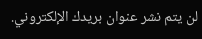لن يتم نشر عنوان بريدك الإلكتروني.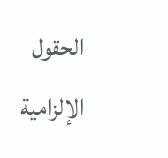الحقول الإلزامية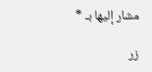مشار إليها بـ *

زر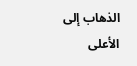الذهاب إلى الأعلى